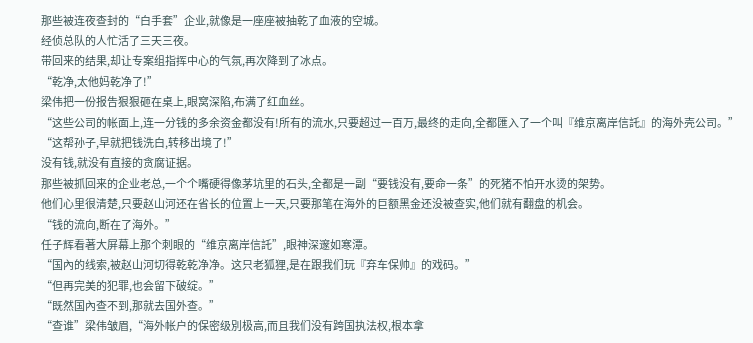那些被连夜查封的“白手套”企业,就像是一座座被抽乾了血液的空城。
经侦总队的人忙活了三天三夜。
带回来的结果,却让专案组指挥中心的气氛,再次降到了冰点。
“乾净,太他妈乾净了!”
梁伟把一份报告狠狠砸在桌上,眼窝深陷,布满了红血丝。
“这些公司的帐面上,连一分钱的多余资金都没有!所有的流水,只要超过一百万,最终的走向,全都匯入了一个叫『维京离岸信託』的海外壳公司。”
“这帮孙子,早就把钱洗白,转移出境了!”
没有钱,就没有直接的贪腐证据。
那些被抓回来的企业老总,一个个嘴硬得像茅坑里的石头,全都是一副“要钱没有,要命一条”的死猪不怕开水烫的架势。
他们心里很清楚,只要赵山河还在省长的位置上一天,只要那笔在海外的巨额黑金还没被查实,他们就有翻盘的机会。
“钱的流向,断在了海外。”
任子辉看著大屏幕上那个刺眼的“维京离岸信託”,眼神深邃如寒潭。
“国內的线索,被赵山河切得乾乾净净。这只老狐狸,是在跟我们玩『弃车保帅』的戏码。”
“但再完美的犯罪,也会留下破绽。”
“既然国內查不到,那就去国外查。”
“查谁”梁伟皱眉,“海外帐户的保密级別极高,而且我们没有跨国执法权,根本拿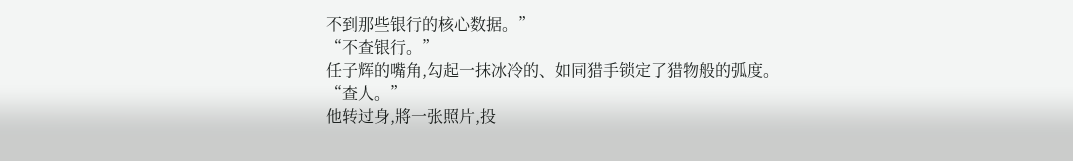不到那些银行的核心数据。”
“不查银行。”
任子辉的嘴角,勾起一抹冰冷的、如同猎手锁定了猎物般的弧度。
“查人。”
他转过身,將一张照片,投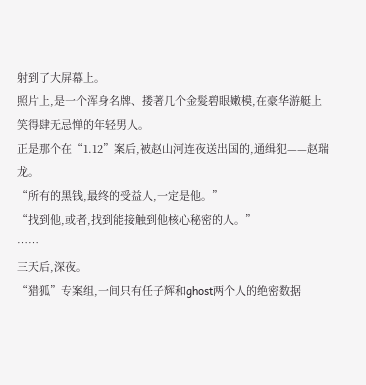射到了大屏幕上。
照片上,是一个浑身名牌、搂著几个金髮碧眼嫩模,在豪华游艇上笑得肆无忌惮的年轻男人。
正是那个在“1.12”案后,被赵山河连夜送出国的,通缉犯——赵瑞龙。
“所有的黑钱,最终的受益人,一定是他。”
“找到他,或者,找到能接触到他核心秘密的人。”
……
三天后,深夜。
“猎狐”专案组,一间只有任子辉和ghost两个人的绝密数据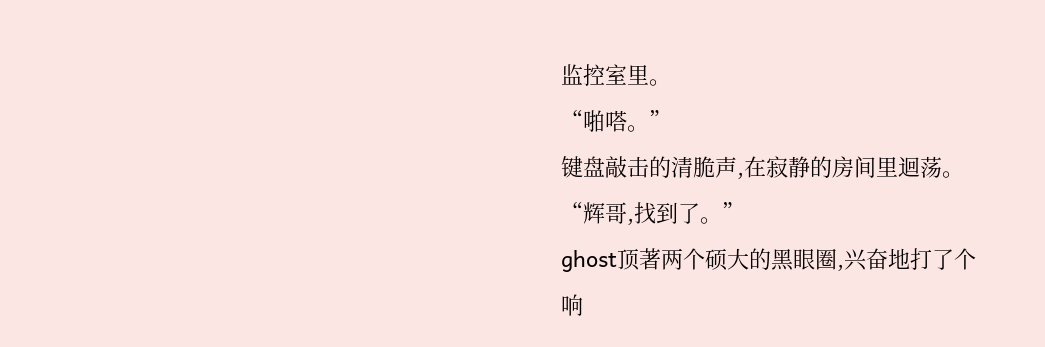监控室里。
“啪嗒。”
键盘敲击的清脆声,在寂静的房间里迴荡。
“辉哥,找到了。”
ghost顶著两个硕大的黑眼圈,兴奋地打了个响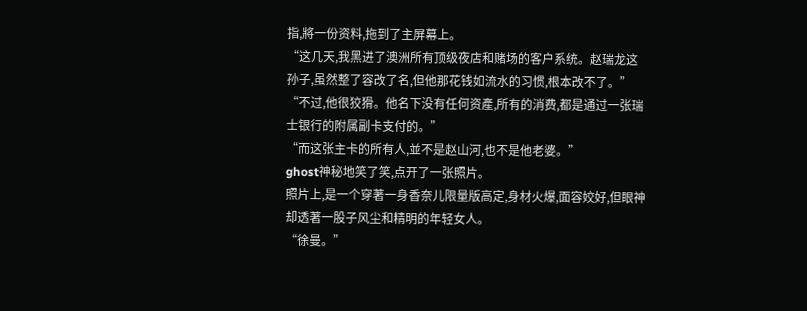指,將一份资料,拖到了主屏幕上。
“这几天,我黑进了澳洲所有顶级夜店和赌场的客户系统。赵瑞龙这孙子,虽然整了容改了名,但他那花钱如流水的习惯,根本改不了。”
“不过,他很狡猾。他名下没有任何资產,所有的消费,都是通过一张瑞士银行的附属副卡支付的。”
“而这张主卡的所有人,並不是赵山河,也不是他老婆。”
ghost神秘地笑了笑,点开了一张照片。
照片上,是一个穿著一身香奈儿限量版高定,身材火爆,面容姣好,但眼神却透著一股子风尘和精明的年轻女人。
“徐曼。”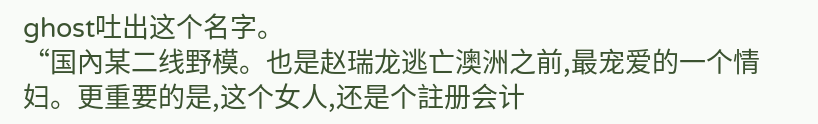ghost吐出这个名字。
“国內某二线野模。也是赵瑞龙逃亡澳洲之前,最宠爱的一个情妇。更重要的是,这个女人,还是个註册会计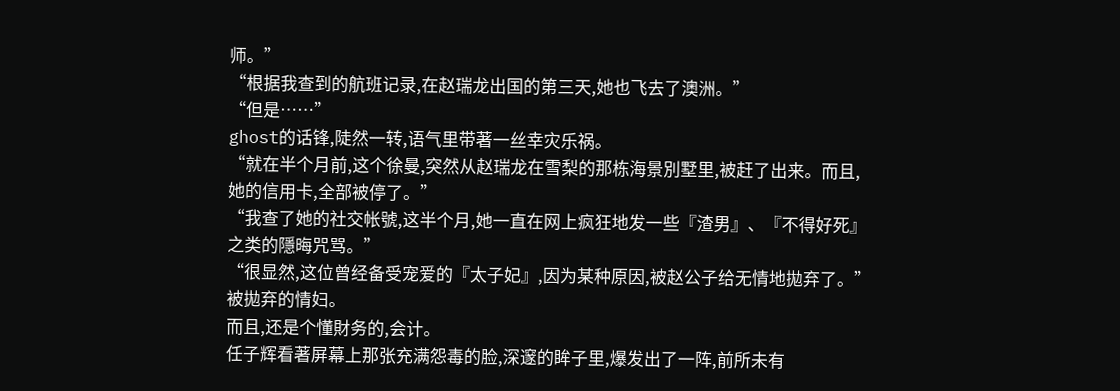师。”
“根据我查到的航班记录,在赵瑞龙出国的第三天,她也飞去了澳洲。”
“但是……”
ghost的话锋,陡然一转,语气里带著一丝幸灾乐祸。
“就在半个月前,这个徐曼,突然从赵瑞龙在雪梨的那栋海景別墅里,被赶了出来。而且,她的信用卡,全部被停了。”
“我查了她的社交帐號,这半个月,她一直在网上疯狂地发一些『渣男』、『不得好死』之类的隱晦咒骂。”
“很显然,这位曾经备受宠爱的『太子妃』,因为某种原因,被赵公子给无情地拋弃了。”
被拋弃的情妇。
而且,还是个懂財务的,会计。
任子辉看著屏幕上那张充满怨毒的脸,深邃的眸子里,爆发出了一阵,前所未有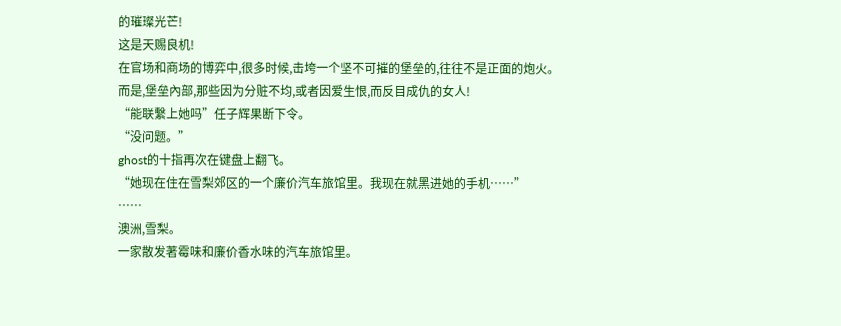的璀璨光芒!
这是天赐良机!
在官场和商场的博弈中,很多时候,击垮一个坚不可摧的堡垒的,往往不是正面的炮火。
而是,堡垒內部,那些因为分赃不均,或者因爱生恨,而反目成仇的女人!
“能联繫上她吗”任子辉果断下令。
“没问题。”
ghost的十指再次在键盘上翻飞。
“她现在住在雪梨郊区的一个廉价汽车旅馆里。我现在就黑进她的手机……”
……
澳洲,雪梨。
一家散发著霉味和廉价香水味的汽车旅馆里。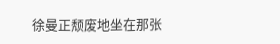徐曼正颓废地坐在那张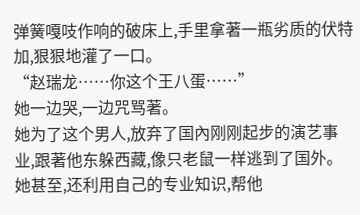弹簧嘎吱作响的破床上,手里拿著一瓶劣质的伏特加,狠狠地灌了一口。
“赵瑞龙……你这个王八蛋……”
她一边哭,一边咒骂著。
她为了这个男人,放弃了国內刚刚起步的演艺事业,跟著他东躲西藏,像只老鼠一样逃到了国外。
她甚至,还利用自己的专业知识,帮他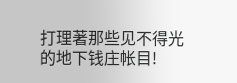打理著那些见不得光的地下钱庄帐目!